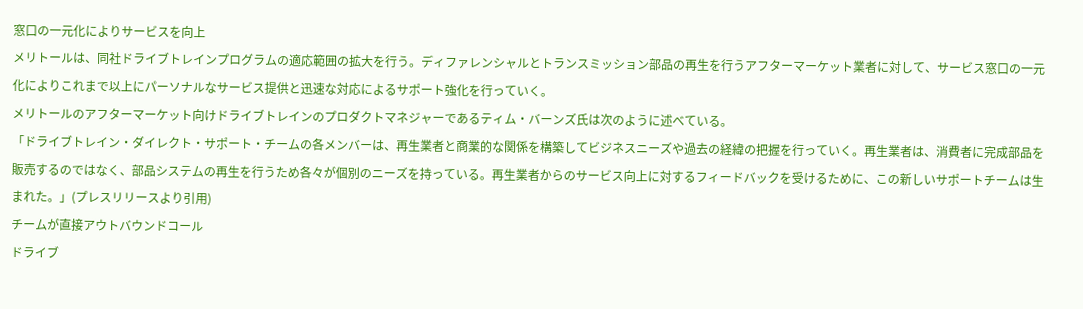窓口の一元化によりサービスを向上
メリトールは、同社ドライブトレインプログラムの適応範囲の拡大を行う。ディファレンシャルとトランスミッション部品の再生を行うアフターマーケット業者に対して、サービス窓口の一元化によりこれまで以上にパーソナルなサービス提供と迅速な対応によるサポート強化を行っていく。
メリトールのアフターマーケット向けドライブトレインのプロダクトマネジャーであるティム・バーンズ氏は次のように述べている。
「ドライブトレイン・ダイレクト・サポート・チームの各メンバーは、再生業者と商業的な関係を構築してビジネスニーズや過去の経緯の把握を行っていく。再生業者は、消費者に完成部品を販売するのではなく、部品システムの再生を行うため各々が個別のニーズを持っている。再生業者からのサービス向上に対するフィードバックを受けるために、この新しいサポートチームは生まれた。」(プレスリリースより引用)
チームが直接アウトバウンドコール
ドライブ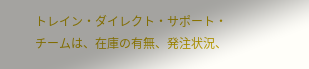トレイン・ダイレクト・サポート・チームは、在庫の有無、発注状況、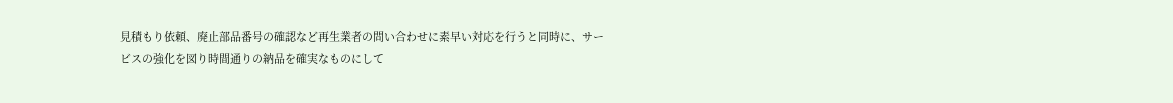見積もり依頼、廃止部品番号の確認など再生業者の問い合わせに素早い対応を行うと同時に、サービスの強化を図り時間通りの納品を確実なものにして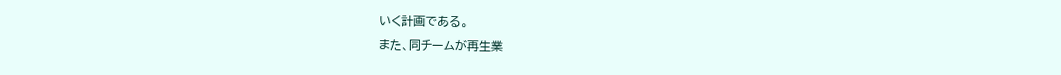いく計画である。
また、同チームが再生業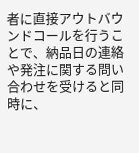者に直接アウトバウンドコールを行うことで、納品日の連絡や発注に関する問い合わせを受けると同時に、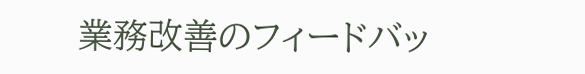業務改善のフィードバッ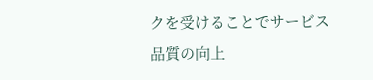クを受けることでサービス品質の向上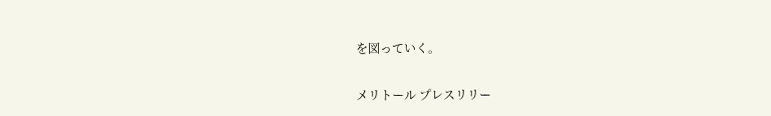を図っていく。

メリトール プレスリリー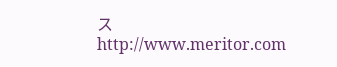ス
http://www.meritor.com